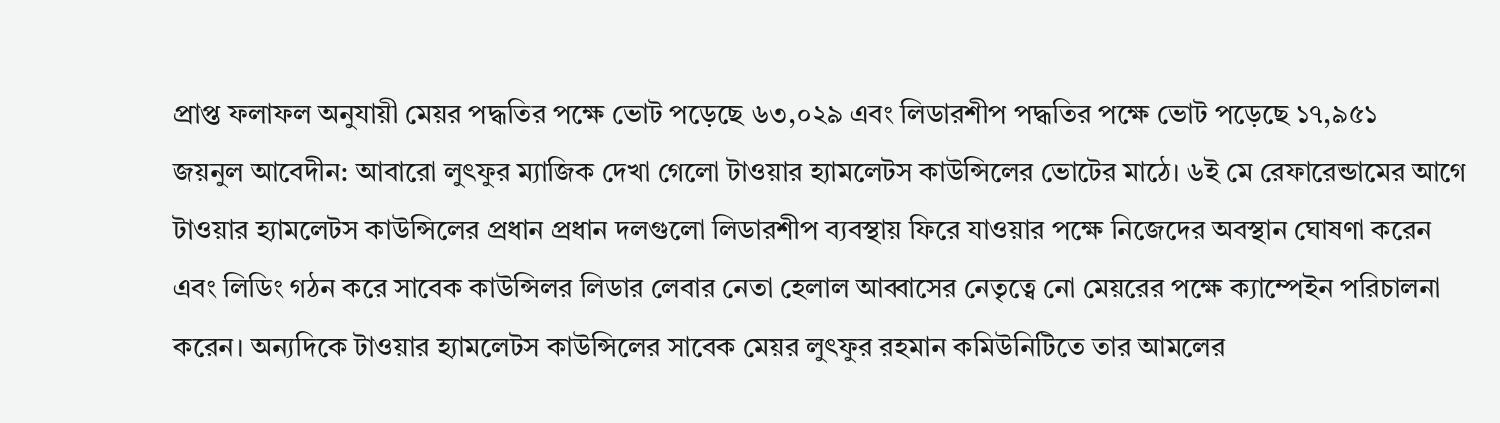প্রাপ্ত ফলাফল অনুযায়ী মেয়র পদ্ধতির পক্ষে ভোট পড়েছে ৬৩,০২৯ এবং লিডারশীপ পদ্ধতির পক্ষে ভোট পড়েছে ১৭,৯৫১
জয়নুল আবেদীন: আবারো লুৎফুর ম্যাজিক দেখা গেলো টাওয়ার হ্যামলেটস কাউন্সিলের ভোটের মাঠে। ৬ই মে রেফারেন্ডামের আগে টাওয়ার হ্যামলেটস কাউন্সিলের প্রধান প্রধান দলগুলো লিডারশীপ ব্যবস্থায় ফিরে যাওয়ার পক্ষে নিজেদের অবস্থান ঘোষণা করেন এবং লিডিং গঠন করে সাবেক কাউন্সিলর লিডার লেবার নেতা হেলাল আব্বাসের নেতৃত্বে নো মেয়রের পক্ষে ক্যাম্পেইন পরিচালনা করেন। অন্যদিকে টাওয়ার হ্যামলেটস কাউন্সিলের সাবেক মেয়র লুৎফুর রহমান কমিউনিটিতে তার আমলের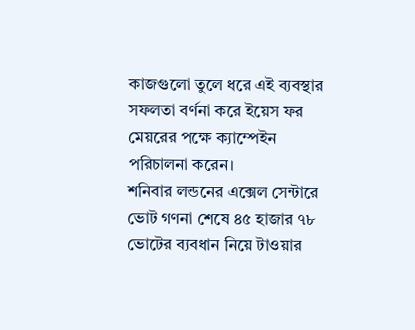কাজগুলো তুলে ধরে এই ব্যবস্থার সফলতা বর্ণনা করে ইয়েস ফর মেয়রের পক্ষে ক্যাম্পেইন পরিচালনা করেন।
শনিবার লন্ডনের এক্সেল সেন্টারে ভোট গণনা শেষে ৪৫ হাজার ৭৮ ভোটের ব্যবধান নিয়ে টাওয়ার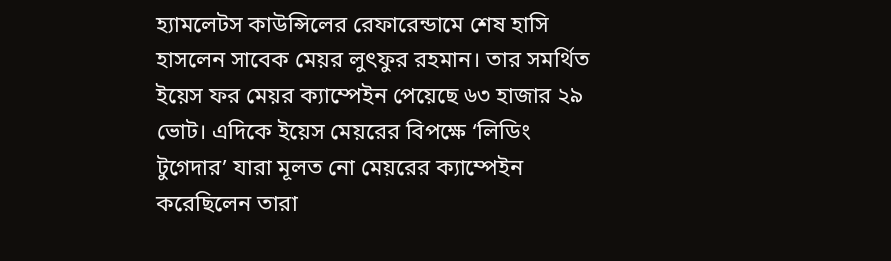হ্যামলেটস কাউন্সিলের রেফারেন্ডামে শেষ হাসি হাসলেন সাবেক মেয়র লুৎফুর রহমান। তার সমর্থিত ইয়েস ফর মেয়র ক্যাম্পেইন পেয়েছে ৬৩ হাজার ২৯ ভোট। এদিকে ইয়েস মেয়রের বিপক্ষে ‘লিডিং টুগেদার’ যারা মূলত নো মেয়রের ক্যাম্পেইন করেছিলেন তারা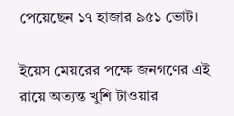পেয়েছেন ১৭ হাজার ৯৫১ ভোট।

ইয়েস মেয়রের পক্ষে জনগণের এই রায়ে অত্যন্ত খুশি টাওয়ার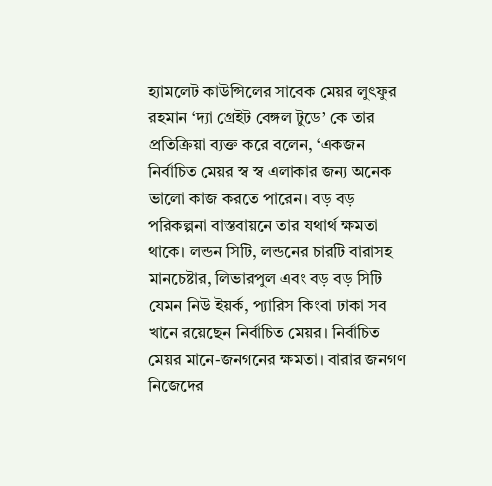হ্যামলেট কাউন্সিলের সাবেক মেয়র লুৎফুর রহমান ‘দ্যা গ্রেইট বেঙ্গল টুডে’ কে তার প্রতিক্রিয়া ব্যক্ত করে বলেন, ‘একজন নির্বাচিত মেয়র স্ব স্ব এলাকার জন্য অনেক ভালো কাজ করতে পারেন। বড় বড় পরিকল্পনা বাস্তবায়নে তার যথার্থ ক্ষমতা থাকে। লন্ডন সিটি, লন্ডনের চারটি বারাসহ মানচেষ্টার, লিভারপুল এবং বড় বড় সিটি যেমন নিউ ইয়র্ক, প্যারিস কিংবা ঢাকা সব খানে রয়েছেন নির্বাচিত মেয়র। নির্বাচিত মেয়র মানে-জনগনের ক্ষমতা। বারার জনগণ নিজেদের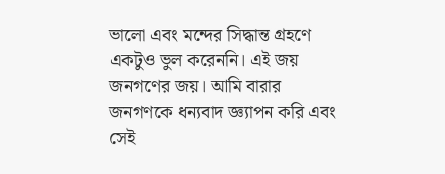ভালো এবং মন্দের সিদ্ধান্ত গ্রহণে একটুও ভুল করেননি। এই জয় জনগণের জয়। আমি বারার জনগণকে ধন্যবাদ জ্ঞ্যাপন করি এবং সেই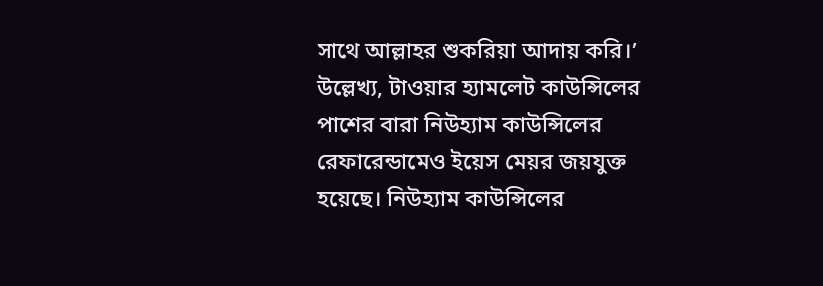সাথে আল্লাহর শুকরিয়া আদায় করি।’
উল্লেখ্য, টাওয়ার হ্যামলেট কাউন্সিলের পাশের বারা নিউহ্যাম কাউন্সিলের রেফারেন্ডামেও ইয়েস মেয়র জয়যুক্ত হয়েছে। নিউহ্যাম কাউন্সিলের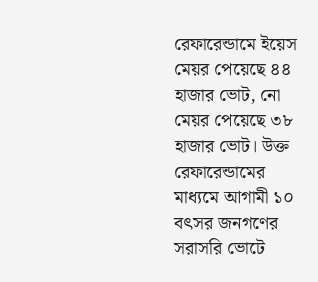রেফারেন্ডামে ইয়েস মেয়র পেয়েছে ৪৪ হাজার ভোট, নো মেয়র পেয়েছে ৩৮ হাজার ভোট। উক্ত রেফারেন্ডামের মাধ্যমে আগামী ১০ বৎসর জনগণের সরাসরি ভোটে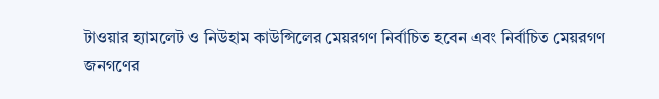টাওয়ার হ্যামলেট ও নিউহাম কাউন্সিলের মেয়রগণ নির্বাচিত হবেন এবং নির্বাচিত মেয়রগণ জনগণের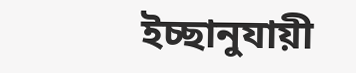ইচ্ছানুযায়ী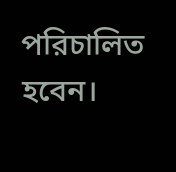পরিচালিত হবেন।